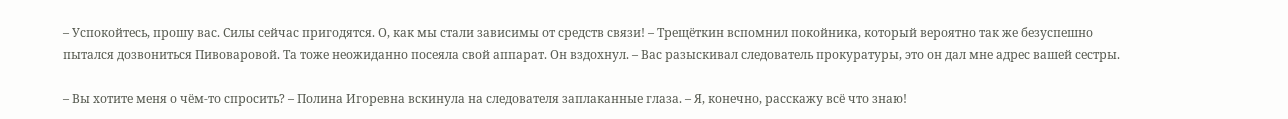– Успокойтесь, прошу вас. Силы сейчас пригодятся. О, как мы стали зависимы от средств связи! – Трещёткин вспомнил покойника, который вероятно так же безуспешно пытался дозвониться Пивоваровой. Та тоже неожиданно посеяла свой аппарат. Он вздохнул. – Вас разыскивал следователь прокуратуры, это он дал мне адрес вашей сестры.

– Вы хотите меня о чём-то спросить? – Полина Игоревна вскинула на следователя заплаканные глаза. – Я, конечно, расскажу всё что знаю!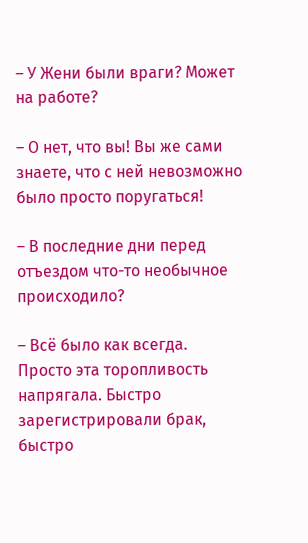– У Жени были враги? Может на работе?

– О нет, что вы! Вы же сами знаете, что с ней невозможно было просто поругаться!

– В последние дни перед отъездом что-то необычное происходило?

– Всё было как всегда. Просто эта торопливость напрягала. Быстро зарегистрировали брак, быстро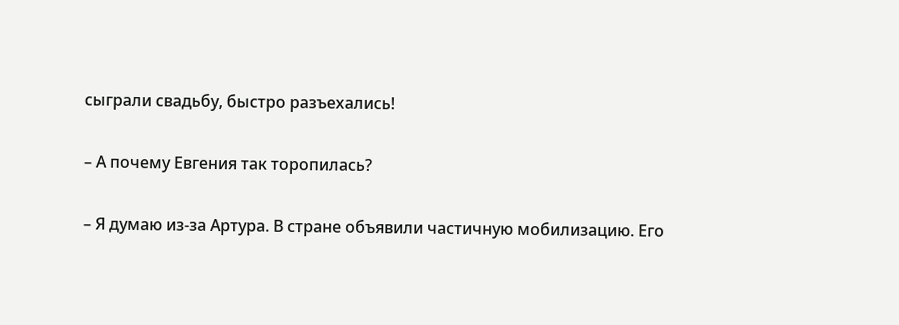сыграли свадьбу, быстро разъехались!

– А почему Евгения так торопилась?

– Я думаю из-за Артура. В стране объявили частичную мобилизацию. Его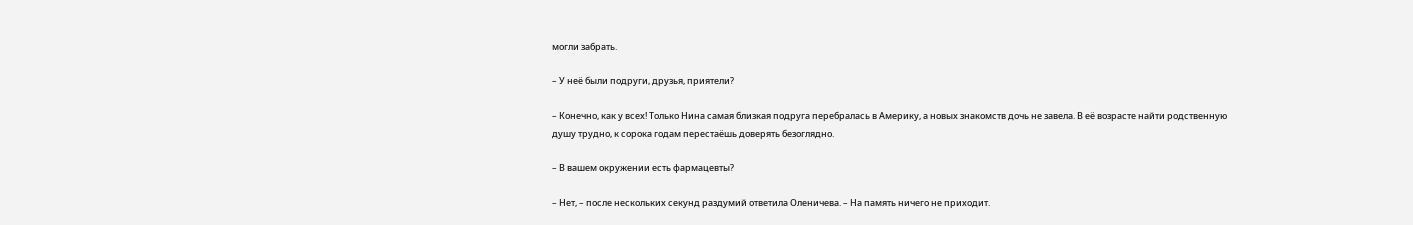могли забрать.

– У неё были подруги, друзья, приятели?

– Конечно, как у всех! Только Нина самая близкая подруга перебралась в Америку, а новых знакомств дочь не завела. В её возрасте найти родственную душу трудно, к сорока годам перестаёшь доверять безоглядно.

– В вашем окружении есть фармацевты?

– Нет, – после нескольких секунд раздумий ответила Оленичева. – На память ничего не приходит.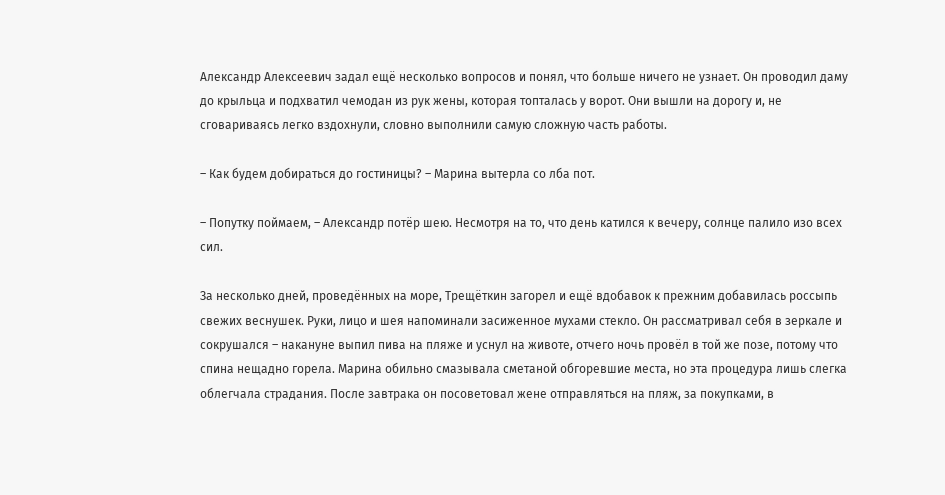Александр Алексеевич задал ещё несколько вопросов и понял, что больше ничего не узнает. Он проводил даму до крыльца и подхватил чемодан из рук жены, которая топталась у ворот. Они вышли на дорогу и, не сговариваясь легко вздохнули, словно выполнили самую сложную часть работы.

– Как будем добираться до гостиницы? – Марина вытерла со лба пот.

– Попутку поймаем, – Александр потёр шею. Несмотря на то, что день катился к вечеру, солнце палило изо всех сил.

За несколько дней, проведённых на море, Трещёткин загорел и ещё вдобавок к прежним добавилась россыпь свежих веснушек. Руки, лицо и шея напоминали засиженное мухами стекло. Он рассматривал себя в зеркале и сокрушался – накануне выпил пива на пляже и уснул на животе, отчего ночь провёл в той же позе, потому что спина нещадно горела. Марина обильно смазывала сметаной обгоревшие места, но эта процедура лишь слегка облегчала страдания. После завтрака он посоветовал жене отправляться на пляж, за покупками, в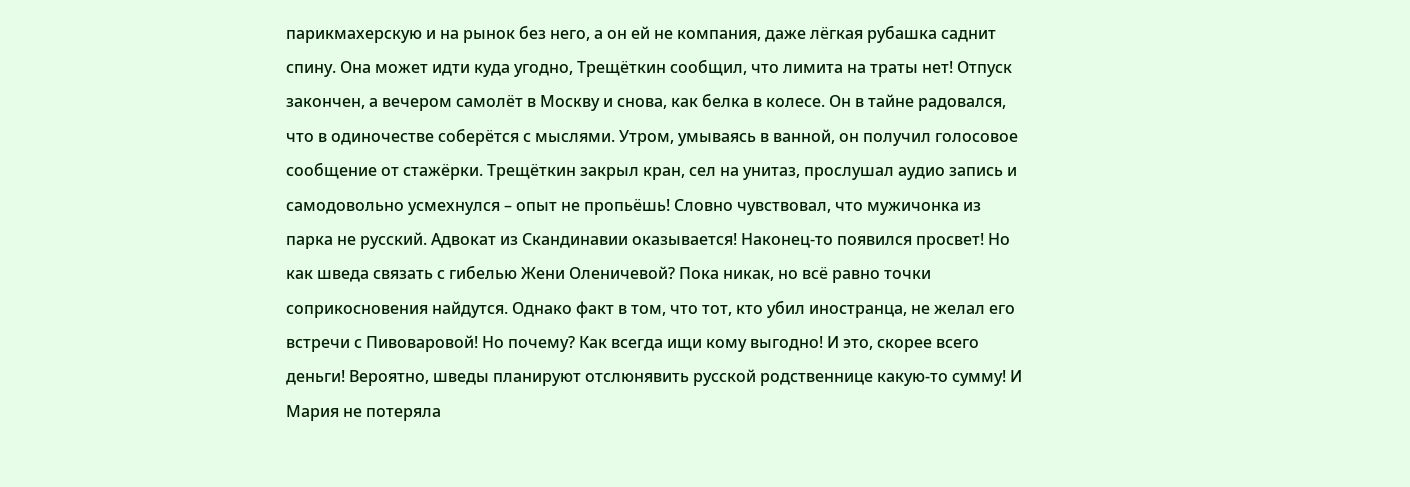парикмахерскую и на рынок без него, а он ей не компания, даже лёгкая рубашка саднит спину. Она может идти куда угодно, Трещёткин сообщил, что лимита на траты нет! Отпуск закончен, а вечером самолёт в Москву и снова, как белка в колесе. Он в тайне радовался, что в одиночестве соберётся с мыслями. Утром, умываясь в ванной, он получил голосовое сообщение от стажёрки. Трещёткин закрыл кран, сел на унитаз, прослушал аудио запись и самодовольно усмехнулся – опыт не пропьёшь! Словно чувствовал, что мужичонка из парка не русский. Адвокат из Скандинавии оказывается! Наконец-то появился просвет! Но как шведа связать с гибелью Жени Оленичевой? Пока никак, но всё равно точки соприкосновения найдутся. Однако факт в том, что тот, кто убил иностранца, не желал его встречи с Пивоваровой! Но почему? Как всегда ищи кому выгодно! И это, скорее всего деньги! Вероятно, шведы планируют отслюнявить русской родственнице какую-то сумму! И Мария не потеряла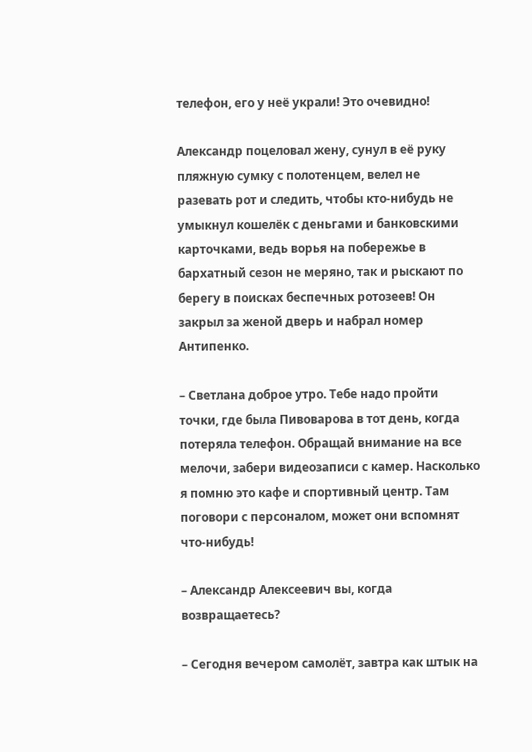телефон, его у неё украли! Это очевидно!

Александр поцеловал жену, сунул в её руку пляжную сумку с полотенцем, велел не разевать рот и следить, чтобы кто-нибудь не умыкнул кошелёк с деньгами и банковскими карточками, ведь ворья на побережье в бархатный сезон не меряно, так и рыскают по берегу в поисках беспечных ротозеев! Он закрыл за женой дверь и набрал номер Антипенко.

– Светлана доброе утро. Тебе надо пройти точки, где была Пивоварова в тот день, когда потеряла телефон. Обращай внимание на все мелочи, забери видеозаписи с камер. Насколько я помню это кафе и спортивный центр. Там поговори с персоналом, может они вспомнят что-нибудь!

– Александр Алексеевич вы, когда возвращаетесь?

– Сегодня вечером самолёт, завтра как штык на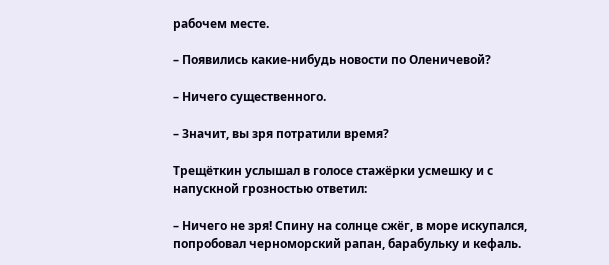рабочем месте.

– Появились какие-нибудь новости по Оленичевой?

– Ничего существенного.

– Значит, вы зря потратили время?

Трещёткин услышал в голосе стажёрки усмешку и с напускной грозностью ответил:

– Ничего не зря! Спину на солнце сжёг, в море искупался, попробовал черноморский рапан, барабульку и кефаль.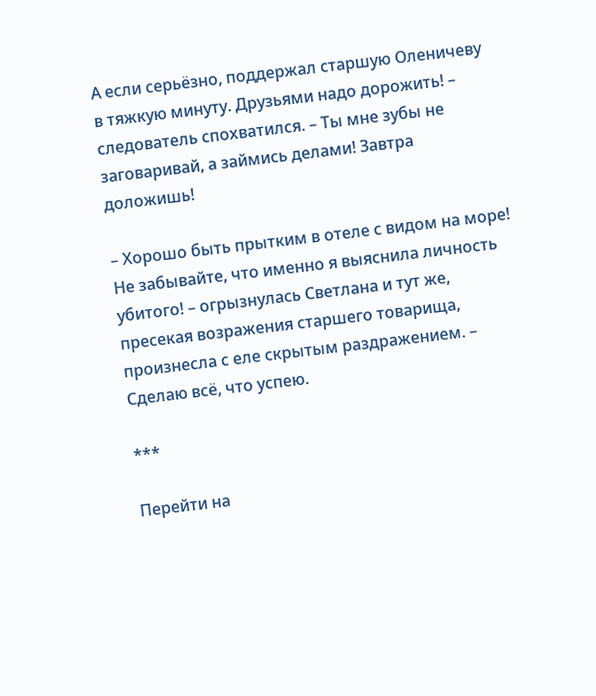А если серьёзно, поддержал старшую Оленичеву в тяжкую минуту. Друзьями надо дорожить! – следователь спохватился. – Ты мне зубы не заговаривай, а займись делами! Завтра доложишь!

– Хорошо быть прытким в отеле с видом на море! Не забывайте, что именно я выяснила личность убитого! – огрызнулась Светлана и тут же, пресекая возражения старшего товарища, произнесла с еле скрытым раздражением. – Сделаю всё, что успею.

***

Перейти на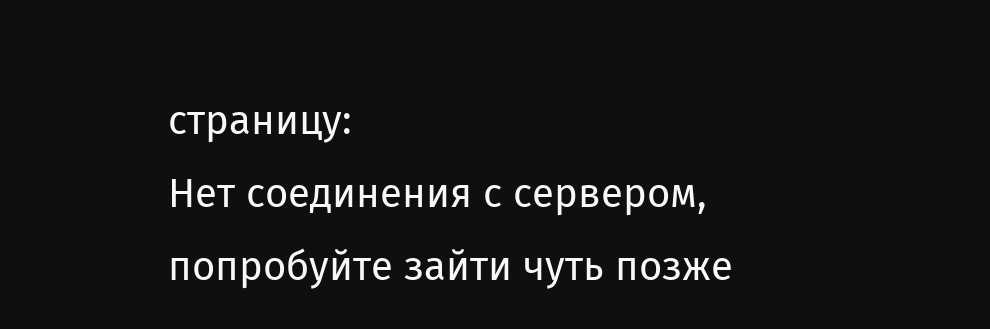страницу:
Нет соединения с сервером, попробуйте зайти чуть позже